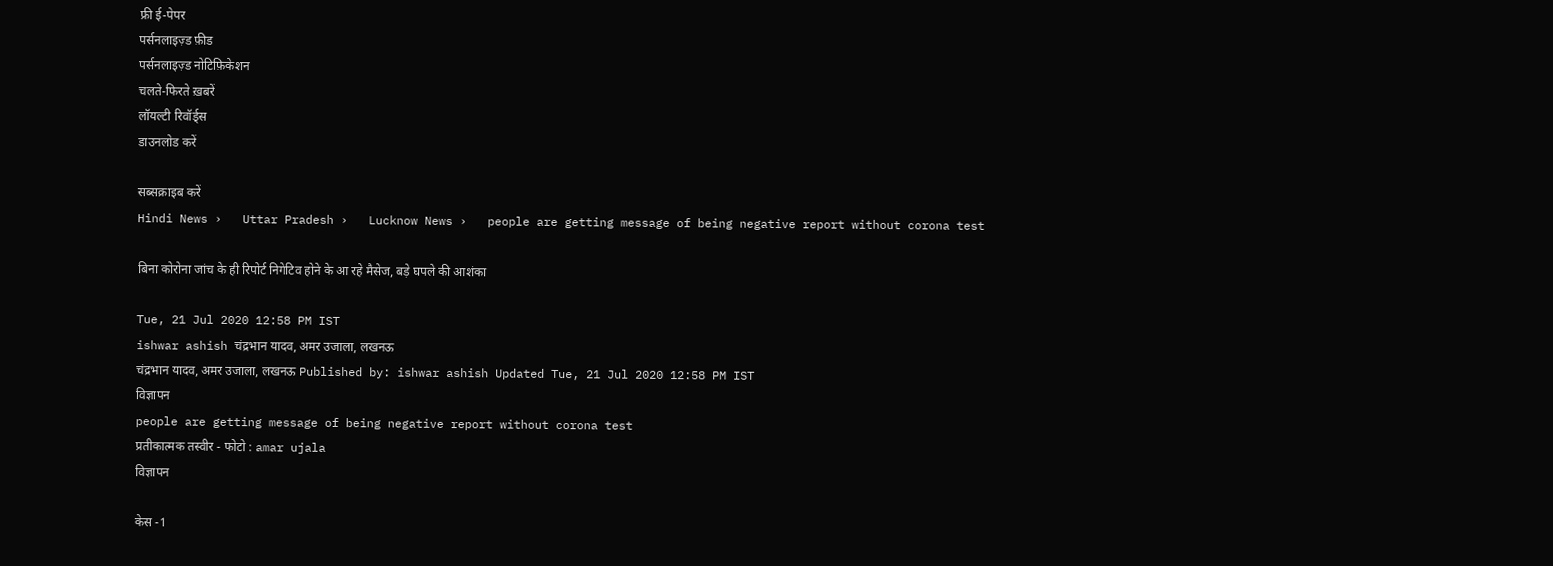फ्री ई-पेपर
पर्सनलाइज़्ड फ़ीड
पर्सनलाइज़्ड नोटिफ़िकेशन
चलते-फिरते ख़बरें
लॉयल्टी रिवॉर्ड्स
डाउनलोड करें

सब्सक्राइब करें
Hindi News ›   Uttar Pradesh ›   Lucknow News ›   people are getting message of being negative report without corona test

बिना कोरोना जांच के ही रिपोर्ट निगेटिव होने के आ रहे मैसेज, बड़े घपले की आशंका

Tue, 21 Jul 2020 12:58 PM IST
ishwar ashish चंद्रभान यादव, अमर उजाला, लखनऊ
चंद्रभान यादव, अमर उजाला, लखनऊ Published by: ishwar ashish Updated Tue, 21 Jul 2020 12:58 PM IST
विज्ञापन
people are getting message of being negative report without corona test
प्रतीकात्मक तस्वीर - फोटो : amar ujala
विज्ञापन

केस -1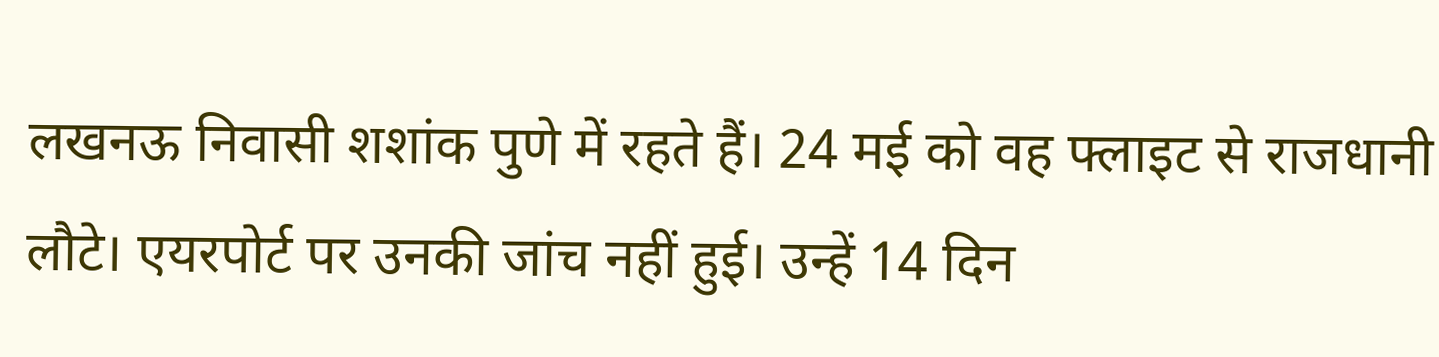लखनऊ निवासी शशांक पुणे में रहते हैं। 24 मई को वह फ्लाइट से राजधानी लौटे। एयरपोर्ट पर उनकी जांच नहीं हुई। उन्हें 14 दिन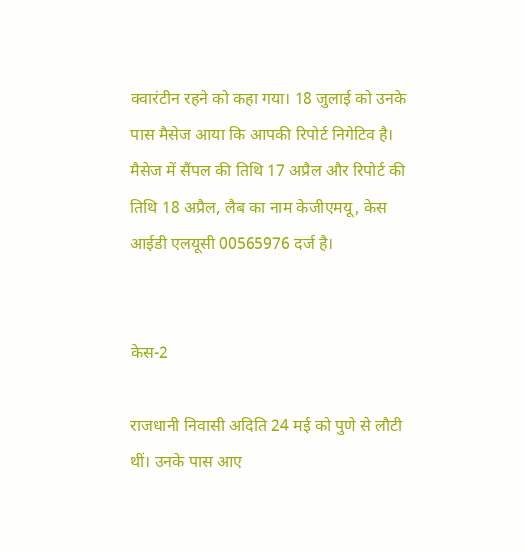क्वारंटीन रहने को कहा गया। 18 जुलाई को उनके पास मैसेज आया कि आपकी रिपोर्ट निगेटिव है। मैसेज में सैंपल की तिथि 17 अप्रैल और रिपोर्ट की तिथि 18 अप्रैल, लैब का नाम केजीएमयू, केस आईडी एलयूसी 00565976 दर्ज है।


केस-2

राजधानी निवासी अदिति 24 मई को पुणे से लौटी थीं। उनके पास आए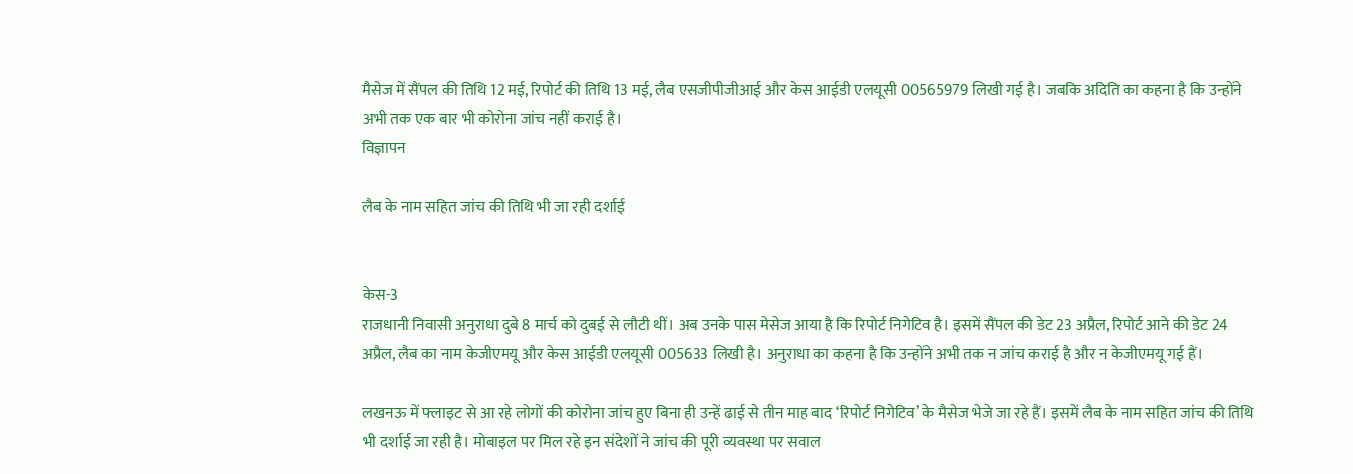मैसेज में सैंपल की तिथि 12 मई, रिपोर्ट की तिथि 13 मई, लैब एसजीपीजीआई और केस आईडी एलयूसी 00565979 लिखी गई है। जबकि अदिति का कहना है कि उन्होंने अभी तक एक बार भी कोरोना जांच नहीं कराई है।
विज्ञापन

लैब के नाम सहित जांच की तिथि भी जा रही दर्शाई


केस-3
राजधानी निवासी अनुराधा दुबे 8 मार्च को दुबई से लौटी थीं। अब उनके पास मेसेज आया है कि रिपोर्ट निगेटिव है। इसमें सैंपल की डेट 23 अप्रैल, रिपोर्ट आने की डेट 24 अप्रैल, लैब का नाम केजीएमयू और केस आईडी एलयूसी 005633 लिखी है। अनुराधा का कहना है कि उन्होंने अभी तक न जांच कराई है और न केजीएमयू गई हैं।

लखनऊ में फ्लाइट से आ रहे लोगों की कोरोना जांच हुए बिना ही उन्हें ढाई से तीन माह बाद ‘रिपोर्ट निगेटिव’ के मैसेज भेजे जा रहे हैं। इसमें लैब के नाम सहित जांच की तिथि भी दर्शाई जा रही है। मोबाइल पर मिल रहे इन संदेशों ने जांच की पूरी व्यवस्था पर सवाल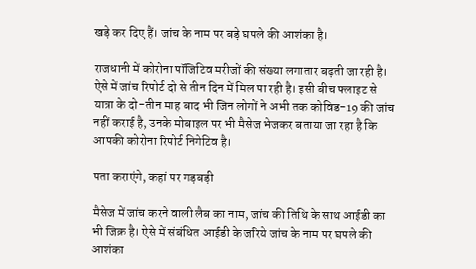खड़े कर दिए हैं। जांच के नाम पर बड़े घपले की आशंका है।

राजधानी में कोरोना पॉजिटिव मरीजों की संख्या लगातार बढ़ती जा रही है। ऐसे में जांच रिपोर्ट दो से तीन दिन में मिल पा रही है। इसी बीच फ्लाइट से यात्रा के दो-तीन माह बाद भी जिन लोगों ने अभी तक कोविड-19 की जांच नहीं कराई है, उनके मोबाइल पर भी मैसेज भेजकर बताया जा रहा है कि आपकी कोरोना रिपोर्ट निगेटिव है।

पता कराएंगे, कहां पर गड़बड़ी

मैसेज में जांच करने वाली लैब का नाम, जांच की तिथि के साथ आईडी का भी जिक्र है। ऐसे में संबंधित आईडी के जरिये जांच के नाम पर घपले की आशंका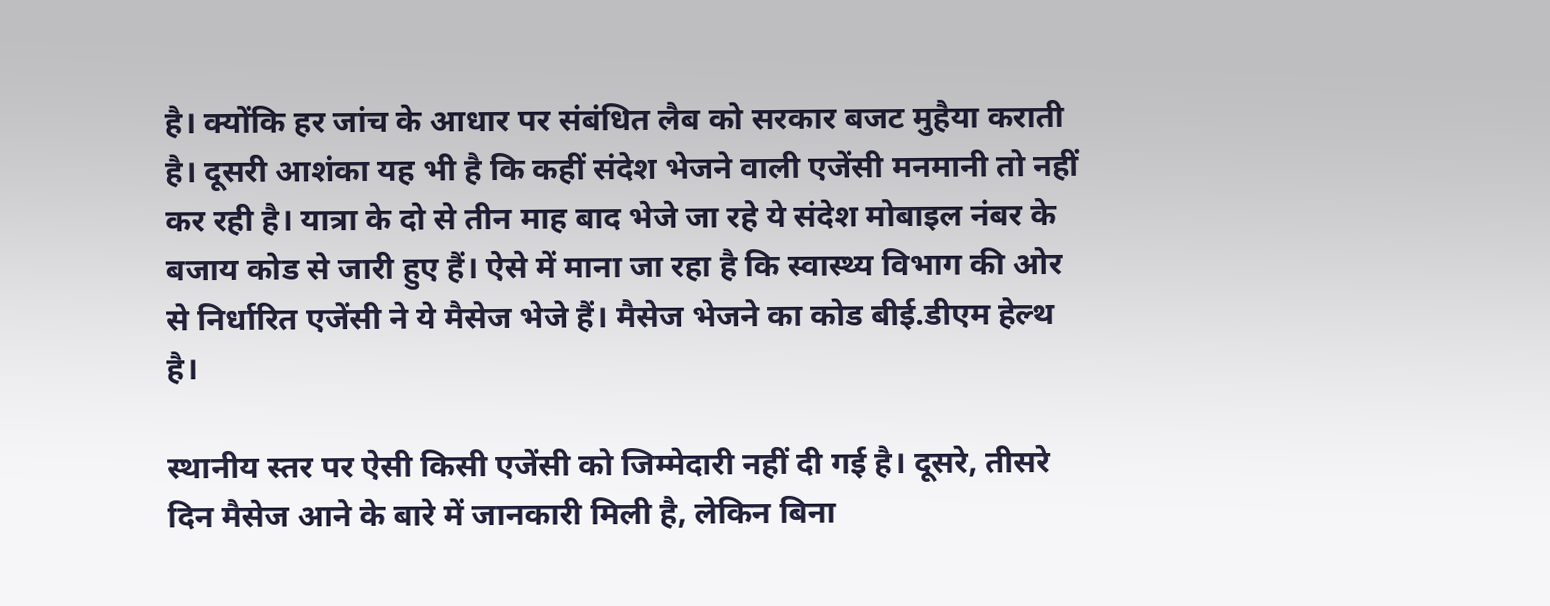है। क्योंकि हर जांच के आधार पर संबंधित लैब को सरकार बजट मुहैया कराती है। दूसरी आशंका यह भी है कि कहीं संदेश भेजने वाली एजेंसी मनमानी तो नहीं कर रही है। यात्रा के दो से तीन माह बाद भेजे जा रहे ये संदेश मोबाइल नंबर के बजाय कोड से जारी हुए हैं। ऐसे में माना जा रहा है कि स्वास्थ्य विभाग की ओर से निर्धारित एजेंसी ने ये मैसेज भेजे हैं। मैसेज भेजने का कोड बीई.डीएम हेल्थ है।

स्थानीय स्तर पर ऐसी किसी एजेंसी को जिम्मेदारी नहीं दी गई है। दूसरे, तीसरे दिन मैसेज आने के बारे में जानकारी मिली है, लेकिन बिना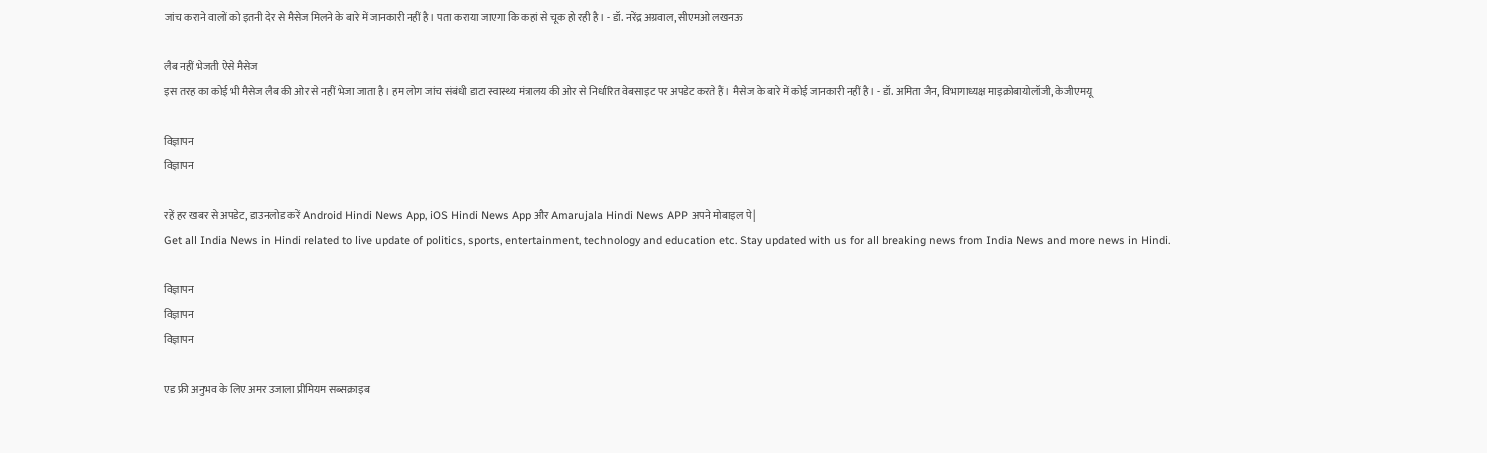जांच कराने वालों को इतनी देर से मैसेज मिलने के बारे में जानकारी नहीं है। पता कराया जाएगा कि कहां से चूक हो रही है। - डॉ. नरेंद्र अग्रवाल, सीएमओ लखनऊ

लैब नहीं भेजती ऐसे मैसेज
इस तरह का कोई भी मैसेज लैब की ओर से नहीं भेजा जाता है। हम लोग जांच संबंधी डाटा स्वास्थ्य मंत्रालय की ओर से निर्धारित वेबसाइट पर अपडेट करते हैं। मैसेज के बारे में कोई जानकारी नहीं है। - डॉ. अमिता जैन, विभागाध्यक्ष माइक्रोबायोलॉजी, केजीएमयू

विज्ञापन
विज्ञापन

रहें हर खबर से अपडेट, डाउनलोड करें Android Hindi News App, iOS Hindi News App और Amarujala Hindi News APP अपने मोबाइल पे|
Get all India News in Hindi related to live update of politics, sports, entertainment, technology and education etc. Stay updated with us for all breaking news from India News and more news in Hindi.

विज्ञापन
विज्ञापन
विज्ञापन

एड फ्री अनुभव के लिए अमर उजाला प्रीमियम सब्सक्राइब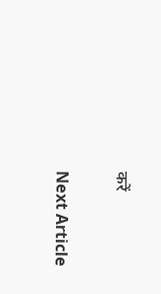करें

Next Article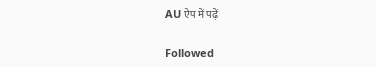AU ऐप में पढ़ें

Followed